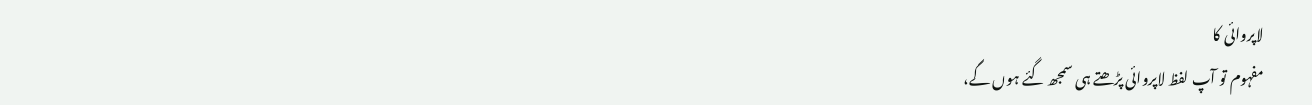لاپروائی کا
مفہوم تو آپ لفظ لاپروائی پڑھتے ہی سمجھ گئے ہوں گے،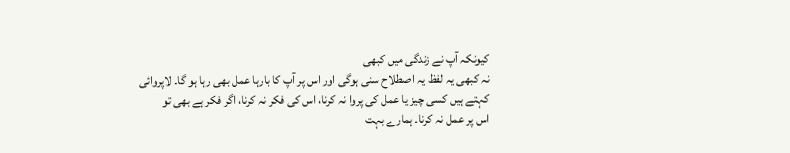کیونکہ آپ نے زندگی میں کبھی
نہ کبھی یہ لفظ یہ اصطلاح سنی ہوگی اور اس پر آپ کا بارہا عمل بھی رہا ہو گا۔ لاپروائی
کہتے ہیں کسی چیز یا عمل کی پروا نہ کرنا، اس کی فکر نہ کرنا، اگر فکر ہے بھی تو
اس پر عمل نہ کرنا۔ ہمارے بہت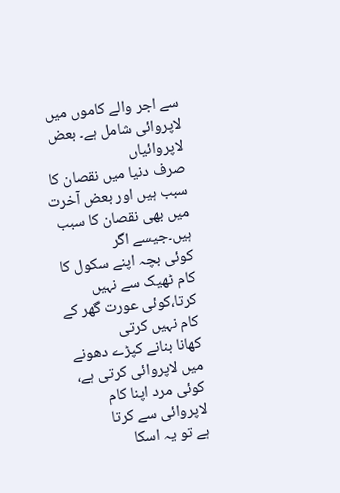سے اجر والے کاموں میں لاپروائی شامل ہے۔ بعض لاپروائیاں
صرف دنیا میں نقصان کا سبب ہیں اور بعض آخرت میں بھی نقصان کا سبب ہیں۔جیسے اگر
کوئی بچہ اپنے سکول کا کام ٹھیک سے نہیں کرتا،کوئی عورت گھر کے کام نہیں کرتی
کھانا بنانے کپڑے دھونے میں لاپروائی کرتی ہے، کوئی مرد اپنا کام لاپروائی سے کرتا
ہے تو یہ اسکا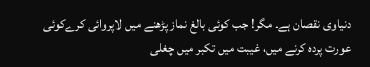دنیاوی نقصان ہے۔ مگر! جب کوئی بالغ نماز پڑھنے میں لاپروائی کرےکوئی
عورت پردہ کرنے میں، غیبت میں تکبر میں چغلی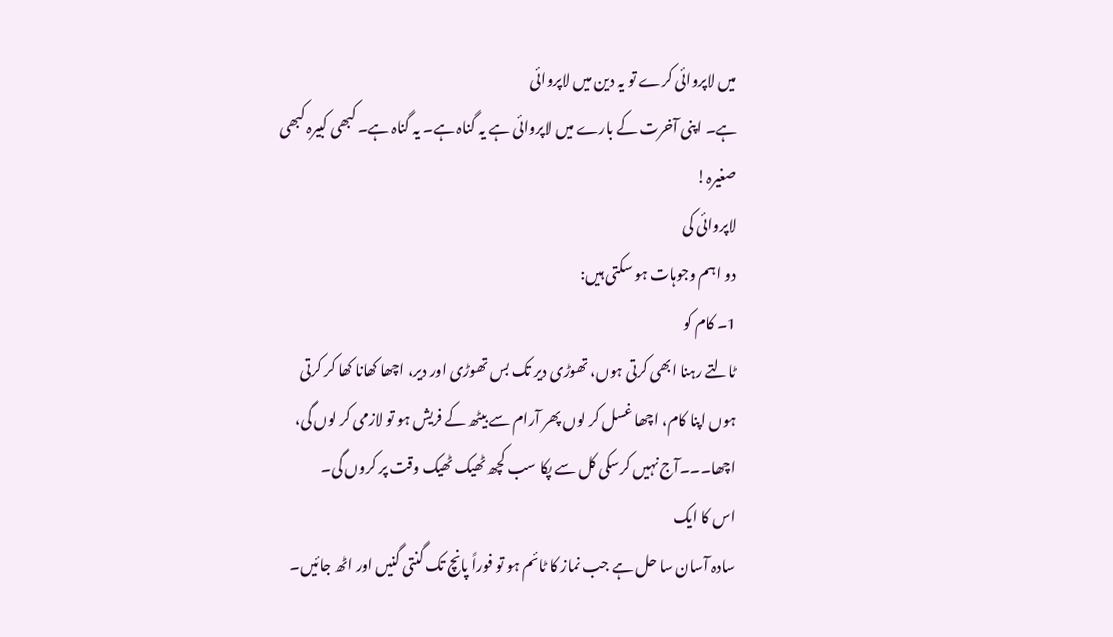میں لاپروائی کرے تو یہ دین میں لاپروائی
ہے۔ اپنی آخرت کے بارے میں لاپروائی ہے یہ گناہ ہے۔ یہ گناہ ہے۔ کبھی کبیرہ کبھی
صغیرہ!
لاپروائی کی
دو اہم وجوہات ہو سکتی ہیں:
1۔ کام کو
ٹالتے رہنا ابھی کرتی ہوں، تھوڑی دیر تک بس تھوڑی اور دیر، اچھا کھانا کھا کر کرتی
ہوں اپنا کام، اچھا غسل کر لوں پھر آرام سے بیٹھ کے فریش ہو تو لازمی کر لوں گی،
اچھا۔۔۔آج نہیں کرسکی کل سے پکا سب کچھ ٹھیک ٹھیک وقت پر کروں گی۔
اس کا ایک
سادہ آسان سا حل ہے جب نماز کا ٹائم ہو تو فوراً پانچ تک گنتی گنیں اور اٹھ جائیں۔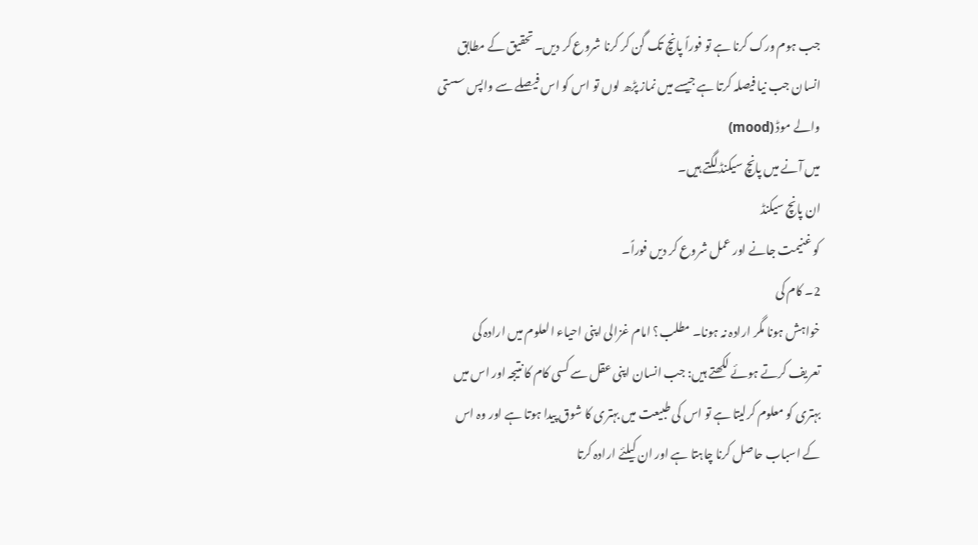جب ہوم ورک کرنا ہے تو فوراً پانچ تک گن کر کرنا شروع کر دیں۔ تحقیق کے مطابق
انسان جب نیا فیصلہ کرتا ہے جیسے میں نماز پڑھ لوں تو اس کو اس فیصلے سے واپس سستی
والے موڈ (mood)
میں آنے میں پانچ سیکنڈ لگتے ہیں۔
ان پانچ سیکنڈ
کو غنیمت جانے اور عمل شروع کر دیں فوراً۔
2۔ کام کی
خواہش ہونا مگر ارادہ نہ ہونا۔ مطلب؟ امام غزالی اپنی احیاء العلوم میں ارادہ کی
تعریف کرتے ہوئے لکھتے ہیں: جب انسان اپنی عقل سے کسی کام کا نتیجہ اور اس میں
بہتری کو معلوم کرلیتا ہے تو اس کی طبیعت میں بہتری کا شوق پیدا ہوتا ہے اور وہ اس
کے اسباب حاصل کرنا چاہتا ہے اور ان کیلئے ارادہ کرتا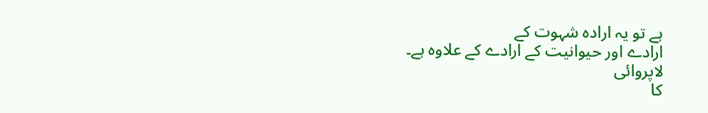ہے تو یہ ارادہ شہوت کے
ارادے اور حیوانیت کے ارادے کے علاوہ ہے۔
لاپروائی
کا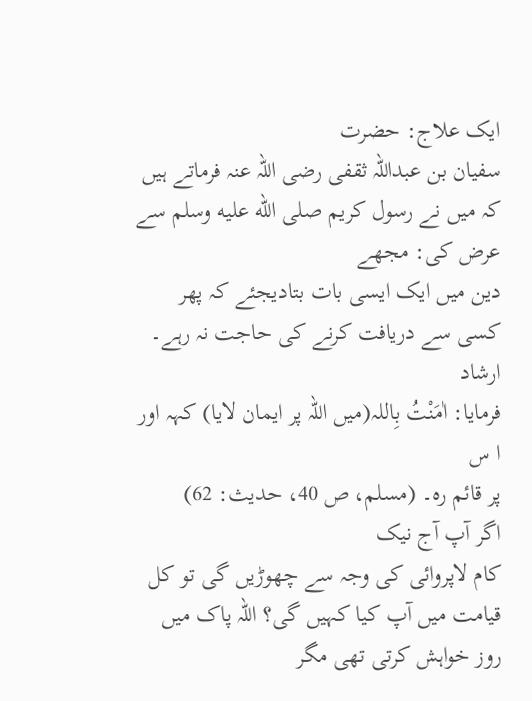ایک علاج: حضرت
سفیان بن عبداللہ ثقفی رضی اللہ عنہ فرماتے ہیں کہ میں نے رسول کریم صلى الله عليه وسلم سے عرض کی: مجھے
دین میں ایک ایسی بات بتادیجئے کہ پھر کسی سے دریافت کرنے کی حاجت نہ رہے۔ ارشاد
فرمایا: اٰمَنْتُ بِاللہ(میں اللہ پر ایمان لایا) کہہ اور ا س
پر قائم رہ۔ (مسلم، ص 40، حدیث: 62)
اگر آپ آج نیک
کام لاپروائی کی وجہ سے چھوڑیں گی تو کل قیامت میں آپ کیا کہیں گی؟ اللہ پاک میں
روز خواہش کرتی تھی مگر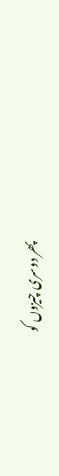پھر دوسری چیزوں کو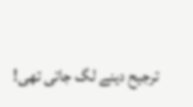ترجیح دینے لگ جاتی تھی!